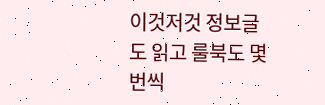이것저것 정보글도 읽고 룰북도 몇번씩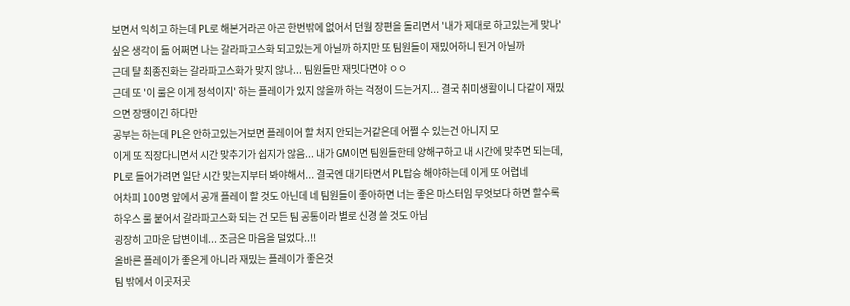보면서 익히고 하는데 PL로 해본거라곤 아곤 한번밖에 없어서 던월 장편을 돌리면서 '내가 제대로 하고있는게 맞나' 싶은 생각이 듦 어쩌면 나는 갈라파고스화 되고있는게 아닐까 하지만 또 팀원들이 재밌어하니 된거 아닐까
근데 턀 최종진화는 갈라파고스화가 맞지 않나... 팀원들만 재밋다면야 ㅇㅇ
근데 또 '이 룰은 이게 정석이지' 하는 플레이가 있지 않을까 하는 걱정이 드는거지... 결국 취미생활이니 다같이 재밌으면 장땡이긴 하다만
공부는 하는데 PL은 안하고있는거보면 플레이어 할 처지 안되는거같은데 어쩔 수 있는건 아니지 모
이게 또 직장다니면서 시간 맞추기가 쉽지가 않음... 내가 GM이면 팀원들한테 양해구하고 내 시간에 맞추면 되는데, PL로 들어가려면 일단 시간 맞는지부터 봐야해서... 결국엔 대기타면서 PL탑승 해야하는데 이게 또 어렵네
어차피 100명 앞에서 공개 플레이 할 것도 아닌데 네 팀원들이 좋아하면 너는 좋은 마스터임 무엇보다 하면 할수록 하우스 룰 붙어서 갈라파고스화 되는 건 모든 팀 공통이라 별로 신경 쓸 것도 아님
굉장히 고마운 답변이네... 조금은 마음을 덜었다..!!
올바른 플레이가 좋은게 아니라 재밌는 플레이가 좋은것
팀 밖에서 이곳저곳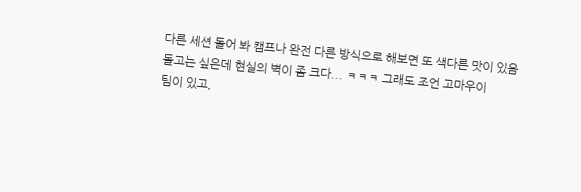다른 세션 돌어 봐 캠프나 완전 다른 방식으로 해보면 또 색다른 맛이 있음
돌고는 싶은데 현실의 벽이 좀 크다... ㅋㅋㅋ 그래도 조언 고마우이
팀이 있고,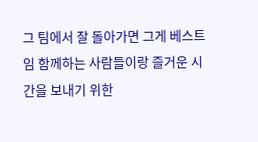그 팀에서 잘 돌아가면 그게 베스트임 함께하는 사람들이랑 즐거운 시간을 보내기 위한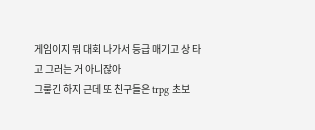게임이지 뭐 대회 나가서 등급 매기고 상 타고 그러는 거 아니잖아
그릏긴 하지 근데 또 친구들은 trpg 초보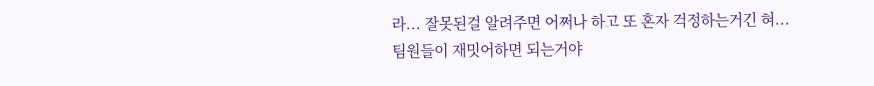라... 잘못된걸 알려주면 어쩌나 하고 또 혼자 걱정하는거긴 혀...
팀원들이 재밋어하면 되는거야